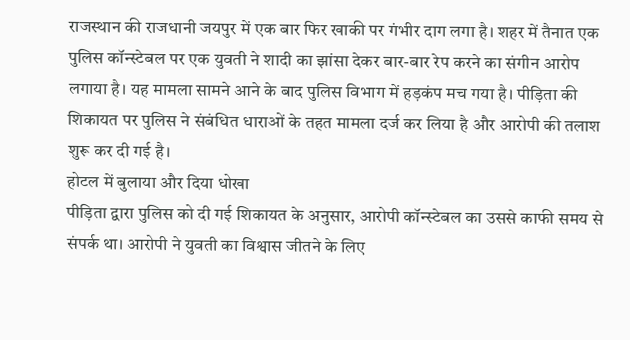राजस्थान की राजधानी जयपुर में एक बार फिर खाकी पर गंभीर दाग लगा है। शहर में तैनात एक पुलिस कॉन्स्टेबल पर एक युवती ने शादी का झांसा देकर बार-बार रेप करने का संगीन आरोप लगाया है। यह मामला सामने आने के बाद पुलिस विभाग में हड़कंप मच गया है। पीड़िता की शिकायत पर पुलिस ने संबंधित धाराओं के तहत मामला दर्ज कर लिया है और आरोपी की तलाश शुरू कर दी गई है।
होटल में बुलाया और दिया धोखा
पीड़िता द्वारा पुलिस को दी गई शिकायत के अनुसार, आरोपी कॉन्स्टेबल का उससे काफी समय से संपर्क था। आरोपी ने युवती का विश्वास जीतने के लिए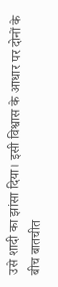उसे शादी का झांसा दिया। इसी विश्वास के आधार पर दोनों के बीच बातचीत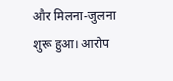और मिलना-जुलना शुरू हुआ। आरोप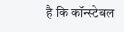है कि कॉन्स्टेबल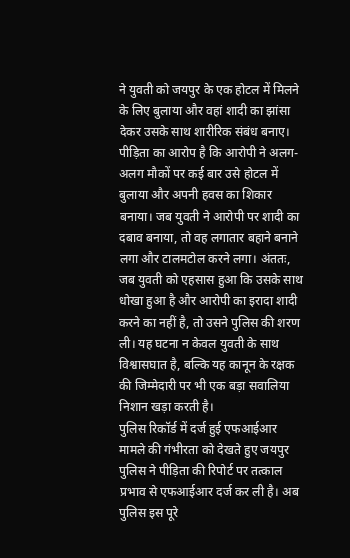ने युवती को जयपुर के एक होटल में मिलने के लिए बुलाया और वहां शादी का झांसा देकर उसके साथ शारीरिक संबंध बनाए।
पीड़िता का आरोप है कि आरोपी ने अलग-अलग मौकों पर कई बार उसे होटल में बुलाया और अपनी हवस का शिकार बनाया। जब युवती ने आरोपी पर शादी का दबाव बनाया, तो वह लगातार बहाने बनाने लगा और टालमटोल करने लगा। अंततः, जब युवती को एहसास हुआ कि उसके साथ धोखा हुआ है और आरोपी का इरादा शादी करने का नहीं है, तो उसने पुलिस की शरण ली। यह घटना न केवल युवती के साथ विश्वासघात है, बल्कि यह कानून के रक्षक की जिम्मेदारी पर भी एक बड़ा सवालिया निशान खड़ा करती है।
पुलिस रिकॉर्ड में दर्ज हुई एफआईआर
मामले की गंभीरता को देखते हुए जयपुर पुलिस ने पीड़िता की रिपोर्ट पर तत्काल प्रभाव से एफआईआर दर्ज कर ली है। अब पुलिस इस पूरे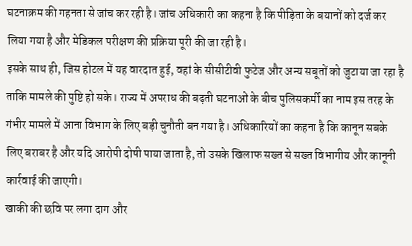घटनाक्रम की गहनता से जांच कर रही है। जांच अधिकारी का कहना है कि पीड़िता के बयानों को दर्ज कर लिया गया है और मेडिकल परीक्षण की प्रक्रिया पूरी की जा रही है।
इसके साथ ही, जिस होटल में यह वारदात हुई, वहां के सीसीटीवी फुटेज और अन्य सबूतों को जुटाया जा रहा है ताकि मामले की पुष्टि हो सके। राज्य में अपराध की बढ़ती घटनाओं के बीच पुलिसकर्मी का नाम इस तरह के गंभीर मामले में आना विभाग के लिए बड़ी चुनौती बन गया है। अधिकारियों का कहना है कि कानून सबके लिए बराबर है और यदि आरोपी दोषी पाया जाता है, तो उसके खिलाफ सख्त से सख्त विभागीय और कानूनी कार्रवाई की जाएगी।
खाकी की छवि पर लगा दाग और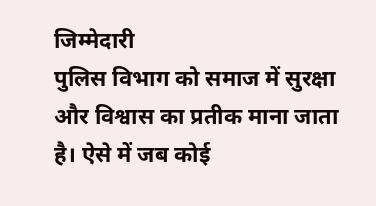जिम्मेदारी
पुलिस विभाग को समाज में सुरक्षा और विश्वास का प्रतीक माना जाता है। ऐसे में जब कोई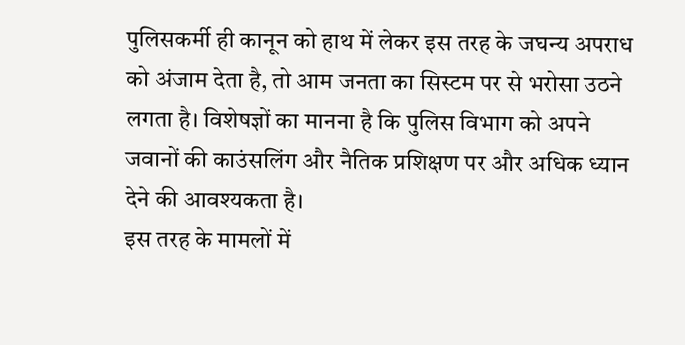पुलिसकर्मी ही कानून को हाथ में लेकर इस तरह के जघन्य अपराध को अंजाम देता है, तो आम जनता का सिस्टम पर से भरोसा उठने लगता है। विशेषज्ञों का मानना है कि पुलिस विभाग को अपने जवानों की काउंसलिंग और नैतिक प्रशिक्षण पर और अधिक ध्यान देने की आवश्यकता है।
इस तरह के मामलों में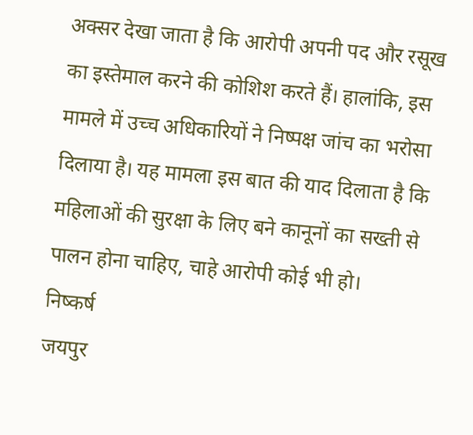अक्सर देखा जाता है कि आरोपी अपनी पद और रसूख का इस्तेमाल करने की कोशिश करते हैं। हालांकि, इस मामले में उच्च अधिकारियों ने निष्पक्ष जांच का भरोसा दिलाया है। यह मामला इस बात की याद दिलाता है कि महिलाओं की सुरक्षा के लिए बने कानूनों का सख्ती से पालन होना चाहिए, चाहे आरोपी कोई भी हो।
निष्कर्ष
जयपुर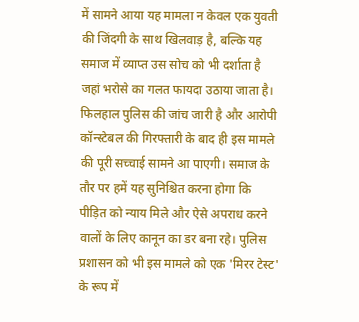में सामने आया यह मामला न केवल एक युवती की जिंदगी के साथ खिलवाड़ है, बल्कि यह समाज में व्याप्त उस सोच को भी दर्शाता है जहां भरोसे का गलत फायदा उठाया जाता है। फिलहाल पुलिस की जांच जारी है और आरोपी कॉन्स्टेबल की गिरफ्तारी के बाद ही इस मामले की पूरी सच्चाई सामने आ पाएगी। समाज के तौर पर हमें यह सुनिश्चित करना होगा कि पीड़ित को न्याय मिले और ऐसे अपराध करने वालों के लिए कानून का डर बना रहे। पुलिस प्रशासन को भी इस मामले को एक 'मिरर टेस्ट' के रूप में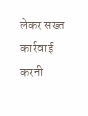लेकर सख्त कार्रवाई करनी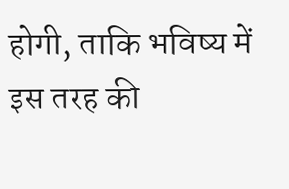होगी, ताकि भविष्य में इस तरह की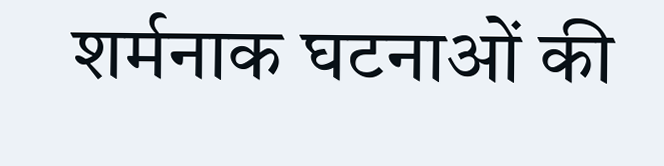शर्मनाक घटनाओं की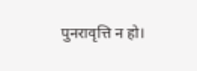पुनरावृत्ति न हो।